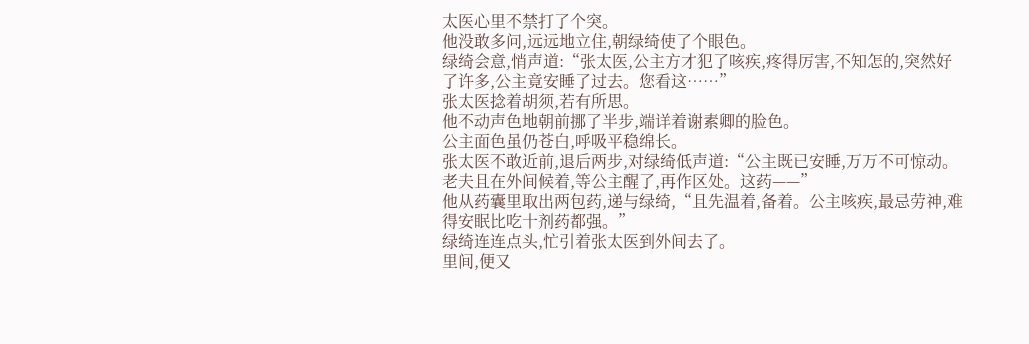太医心里不禁打了个突。
他没敢多问,远远地立住,朝绿绮使了个眼色。
绿绮会意,悄声道:“张太医,公主方才犯了咳疾,疼得厉害,不知怎的,突然好了许多,公主竟安睡了过去。您看这……”
张太医捻着胡须,若有所思。
他不动声色地朝前挪了半步,端详着谢素卿的脸色。
公主面色虽仍苍白,呼吸平稳绵长。
张太医不敢近前,退后两步,对绿绮低声道:“公主既已安睡,万万不可惊动。老夫且在外间候着,等公主醒了,再作区处。这药——”
他从药囊里取出两包药,递与绿绮,“且先温着,备着。公主咳疾,最忌劳神,难得安眠比吃十剂药都强。”
绿绮连连点头,忙引着张太医到外间去了。
里间,便又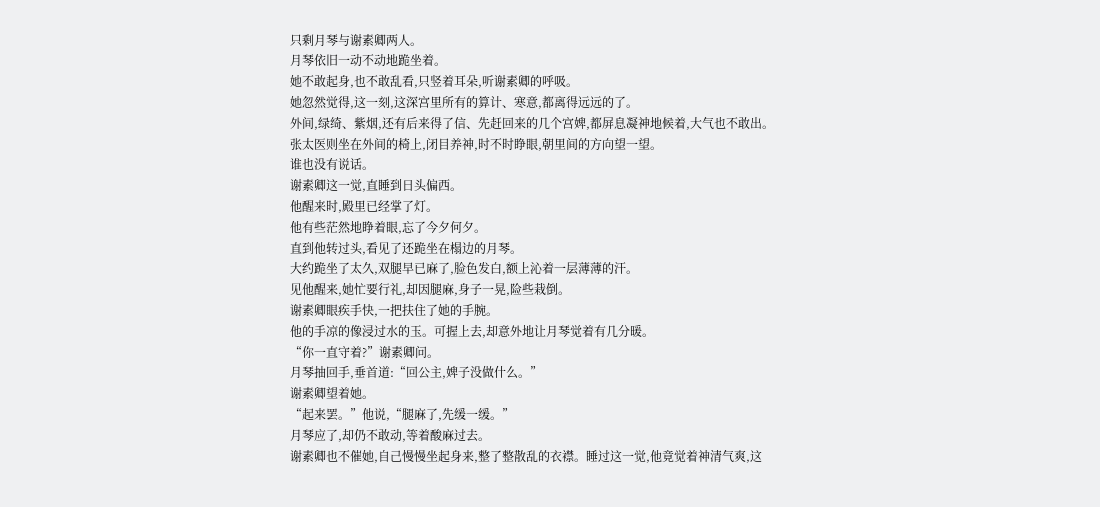只剩月琴与谢素卿两人。
月琴依旧一动不动地跪坐着。
她不敢起身,也不敢乱看,只竖着耳朵,听谢素卿的呼吸。
她忽然觉得,这一刻,这深宫里所有的算计、寒意,都离得远远的了。
外间,绿绮、紫烟,还有后来得了信、先赶回来的几个宫婢,都屏息凝神地候着,大气也不敢出。
张太医则坐在外间的椅上,闭目养神,时不时睁眼,朝里间的方向望一望。
谁也没有说话。
谢素卿这一觉,直睡到日头偏西。
他醒来时,殿里已经掌了灯。
他有些茫然地睁着眼,忘了今夕何夕。
直到他转过头,看见了还跪坐在榻边的月琴。
大约跪坐了太久,双腿早已麻了,脸色发白,额上沁着一层薄薄的汗。
见他醒来,她忙要行礼,却因腿麻,身子一晃,险些栽倒。
谢素卿眼疾手快,一把扶住了她的手腕。
他的手凉的像浸过水的玉。可握上去,却意外地让月琴觉着有几分暖。
“你一直守着?”谢素卿问。
月琴抽回手,垂首道:“回公主,婢子没做什么。”
谢素卿望着她。
“起来罢。”他说,“腿麻了,先缓一缓。”
月琴应了,却仍不敢动,等着酸麻过去。
谢素卿也不催她,自己慢慢坐起身来,整了整散乱的衣襟。睡过这一觉,他竟觉着神清气爽,这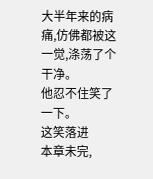大半年来的病痛,仿佛都被这一觉,涤荡了个干净。
他忍不住笑了一下。
这笑落进
本章未完,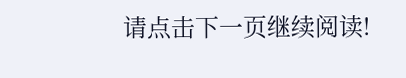请点击下一页继续阅读!